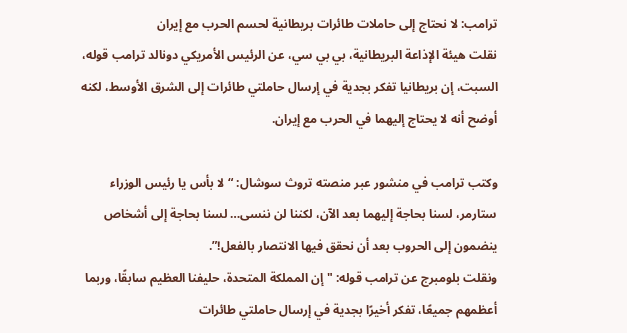ترامب: لا نحتاج إلى حاملات طائرات بريطانية لحسم الحرب مع إيران
نقلت هيئة الإذاعة البريطانية، بي بي سي، عن الرئيس الأمريكي دونالد ترامب قوله، السبت، إن بريطانيا تفكر بجدية في إرسال حاملتي طائرات إلى الشرق الأوسط، لكنه أوضح أنه لا يحتاج إليهما في الحرب مع إيران.

وكتب ترامب في منشور عبر منصته تروث سوشال: “لا بأس يا رئيس الوزراء ستارمر، لسنا بحاجة إليهما بعد الآن، لكننا لن ننسى… لسنا بحاجة إلى أشخاص ينضمون إلى الحروب بعد أن نحقق فيها الانتصار بالفعل!”.
ونقلت بلومبرج عن ترامب قوله: "إن المملكة المتحدة، حليفنا العظيم سابقًا، وربما أعظمهم جميعًا، تفكر أخيرًا بجدية في إرسال حاملتي طائرات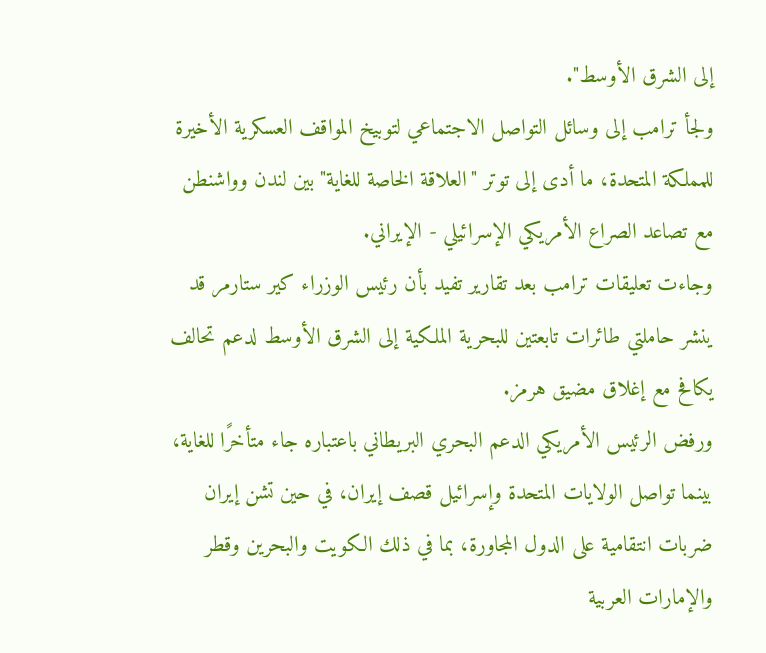إلى الشرق الأوسط".
ولجأ ترامب إلى وسائل التواصل الاجتماعي لتوبيخ المواقف العسكرية الأخيرة للمملكة المتحدة، ما أدى إلى توتر "العلاقة الخاصة للغاية" بين لندن وواشنطن مع تصاعد الصراع الأمريكي الإسرائيلي - الإيراني.
وجاءت تعليقات ترامب بعد تقارير تفيد بأن رئيس الوزراء كير ستارمر قد ينشر حاملتي طائرات تابعتين للبحرية الملكية إلى الشرق الأوسط لدعم تحالف يكافح مع إغلاق مضيق هرمز.
ورفض الرئيس الأمريكي الدعم البحري البريطاني باعتباره جاء متأخرًا للغاية، بينما تواصل الولايات المتحدة وإسرائيل قصف إيران، في حين تشن إيران ضربات انتقامية على الدول المجاورة، بما في ذلك الكويت والبحرين وقطر والإمارات العربية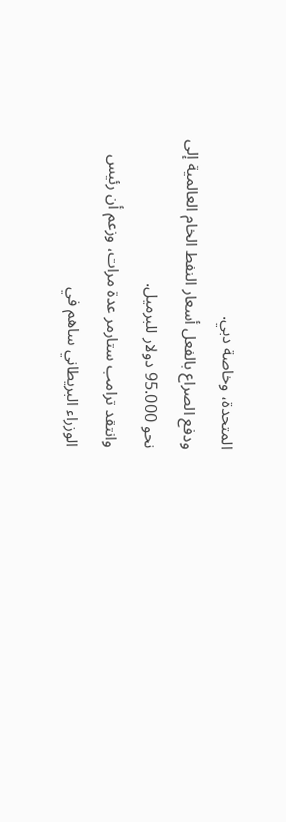المتحدة، وخاصة دبي.
ودفع الصراع بالفعل أسعار النفط الخام العالمية إلى نحو 95.000 دولار للبرميل.
وانتقد ترامب ستارمر عدة مرات، وزعم أن رئيس الوزراء البريطاني ساهم في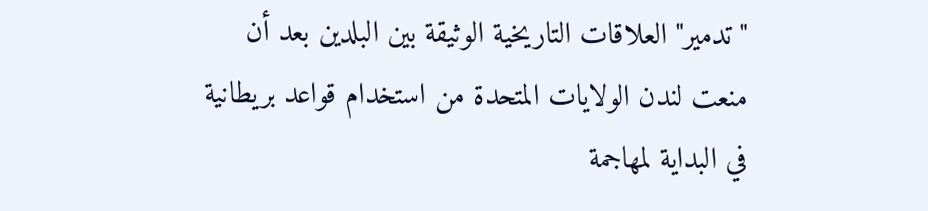"تدمير" العلاقات التاريخية الوثيقة بين البلدين بعد أن منعت لندن الولايات المتحدة من استخدام قواعد بريطانية في البداية لمهاجمة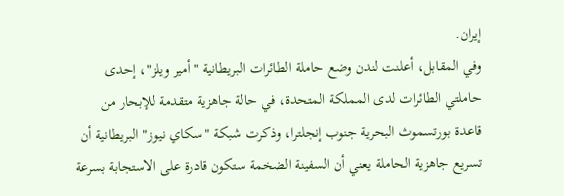إيران.
وفي المقابل، أعلنت لندن وضع حاملة الطائرات البريطانية "أمير ويلز"، إحدى حاملتي الطائرات لدى المملكة المتحدة، في حالة جاهزية متقدمة للإبحار من قاعدة بورتسموث البحرية جنوب إنجلترا، وذكرت شبكة "سكاي نيوز" البريطانية أن تسريع جاهزية الحاملة يعني أن السفينة الضخمة ستكون قادرة على الاستجابة بسرعة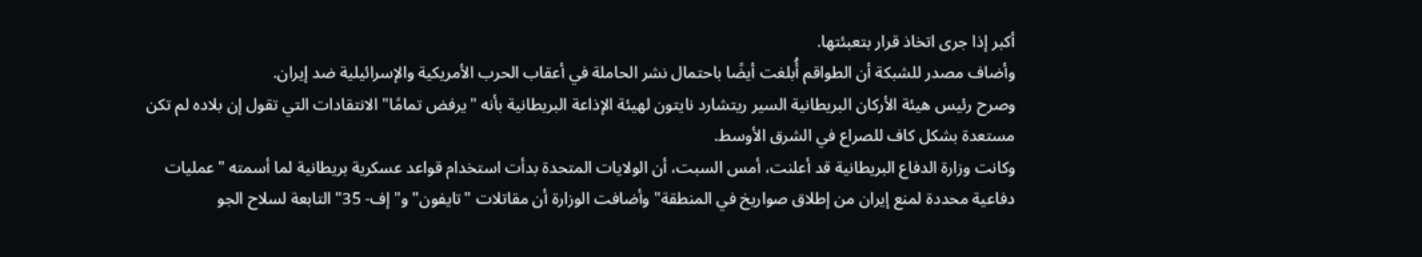أكبر إذا جرى اتخاذ قرار بتعبئتها.
وأضاف مصدر للشبكة أن الطواقم أُبلغت أيضًا باحتمال نشر الحاملة في أعقاب الحرب الأمريكية والإسرائيلية ضد إيران.
وصرح رئيس هيئة الأركان البريطانية السير ريتشارد نايتون لهيئة الإذاعة البريطانية بأنه "يرفض تمامًا" الانتقادات التي تقول إن بلاده لم تكن مستعدة بشكل كاف للصراع في الشرق الأوسط.
وكانت وزارة الدفاع البريطانية قد أعلنت، أمس السبت، أن الولايات المتحدة بدأت استخدام قواعد عسكرية بريطانية لما أسمته "عمليات دفاعية محددة لمنع إيران من إطلاق صواريخ في المنطقة" وأضافت الوزارة أن مقاتلات "تايفون" و"إف- 35" التابعة لسلاح الجو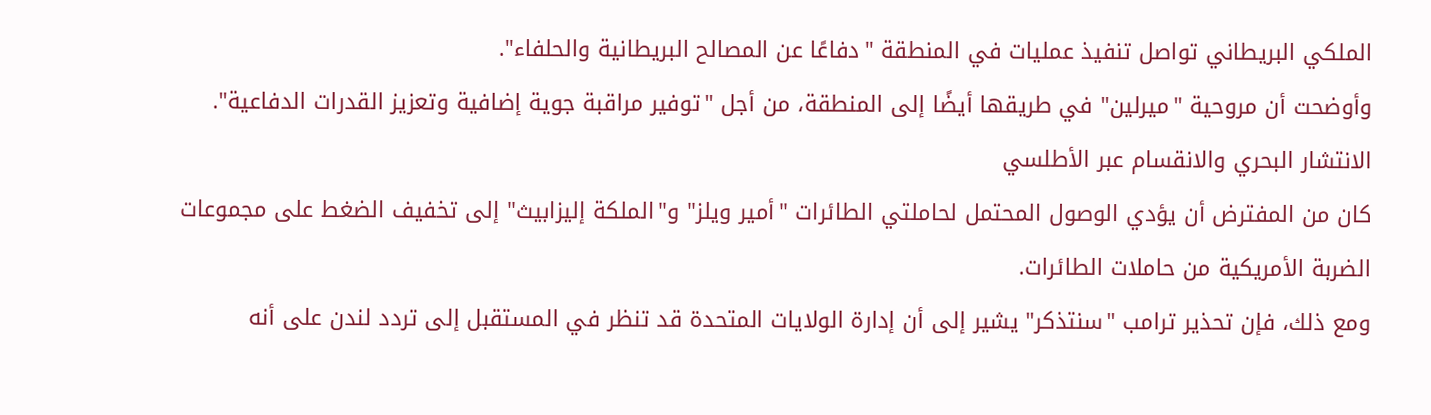الملكي البريطاني تواصل تنفيذ عمليات في المنطقة "دفاعًا عن المصالح البريطانية والحلفاء".
وأوضحت أن مروحية "ميرلين" في طريقها أيضًا إلى المنطقة، من أجل "توفير مراقبة جوية إضافية وتعزيز القدرات الدفاعية".
الانتشار البحري والانقسام عبر الأطلسي
كان من المفترض أن يؤدي الوصول المحتمل لحاملتي الطائرات "أمير ويلز" و"الملكة إليزابيث" إلى تخفيف الضغط على مجموعات الضربة الأمريكية من حاملات الطائرات.
ومع ذلك، فإن تحذير ترامب "سنتذكر" يشير إلى أن إدارة الولايات المتحدة قد تنظر في المستقبل إلى تردد لندن على أنه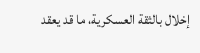إخلال بالثقة العسكرية، ما قد يعقد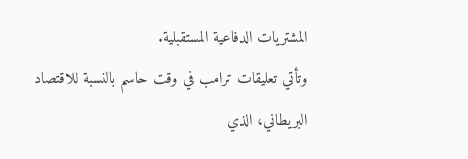المشتريات الدفاعية المستقبلية.
وتأتي تعليقات ترامب في وقت حاسم بالنسبة للاقتصاد البريطاني، الذي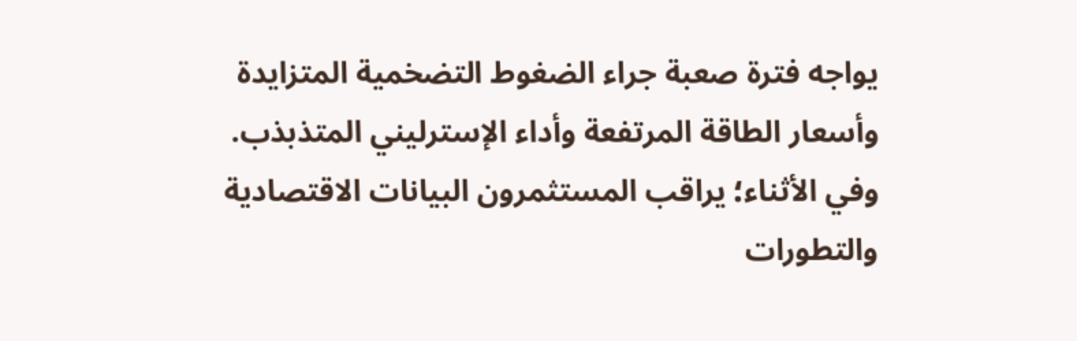يواجه فترة صعبة جراء الضغوط التضخمية المتزايدة وأسعار الطاقة المرتفعة وأداء الإسترليني المتذبذب.
وفي الأثناء؛ يراقب المستثمرون البيانات الاقتصادية والتطورات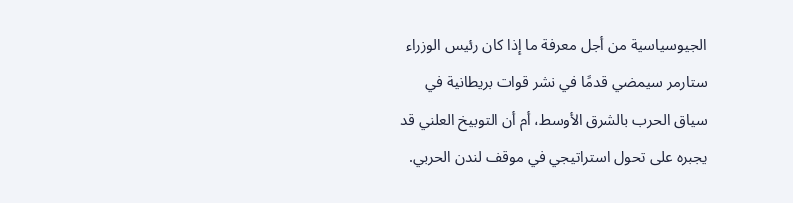الجيوسياسية من أجل معرفة ما إذا كان رئيس الوزراء ستارمر سيمضي قدمًا في نشر قوات بريطانية في سياق الحرب بالشرق الأوسط، أم أن التوبيخ العلني قد يجبره على تحول استراتيجي في موقف لندن الحربي.